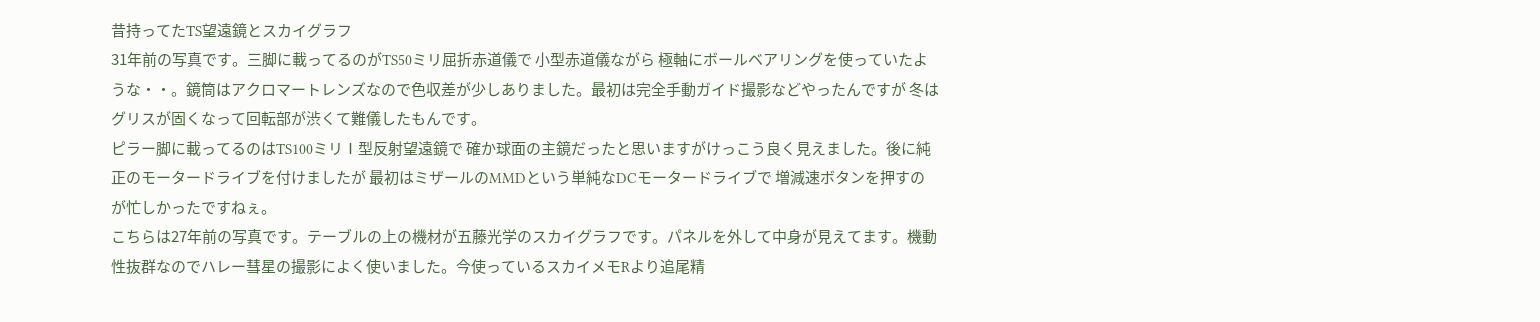昔持ってたTS望遠鏡とスカイグラフ
31年前の写真です。三脚に載ってるのがTS50ミリ屈折赤道儀で 小型赤道儀ながら 極軸にボールベアリングを使っていたような・・。鏡筒はアクロマートレンズなので色収差が少しありました。最初は完全手動ガイド撮影などやったんですが 冬はグリスが固くなって回転部が渋くて難儀したもんです。
ピラー脚に載ってるのはTS100ミリⅠ型反射望遠鏡で 確か球面の主鏡だったと思いますがけっこう良く見えました。後に純正のモータードライブを付けましたが 最初はミザールのMMDという単純なDCモータードライブで 増減速ボタンを押すのが忙しかったですねぇ。
こちらは27年前の写真です。テーブルの上の機材が五藤光学のスカイグラフです。パネルを外して中身が見えてます。機動性抜群なのでハレー彗星の撮影によく使いました。今使っているスカイメモRより追尾精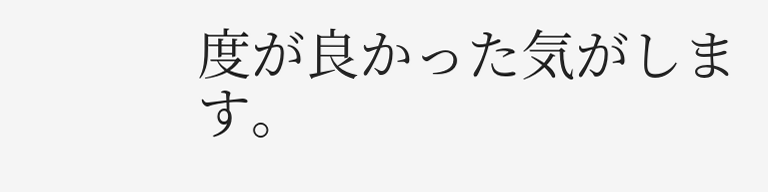度が良かった気がします。